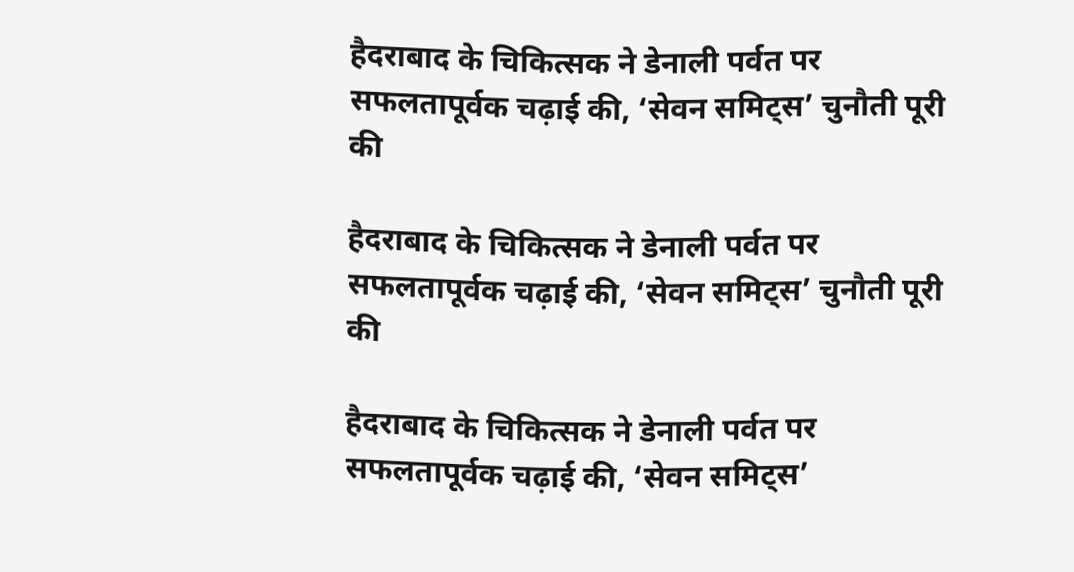हैदराबाद के चिकित्सक ने डेनाली पर्वत पर सफलतापूर्वक चढ़ाई की, ‘सेवन समिट्स’ चुनौती पूरी की

हैदराबाद के चिकित्सक ने डेनाली पर्वत पर सफलतापूर्वक चढ़ाई की, ‘सेवन समिट्स’ चुनौती पूरी की

हैदराबाद के चिकित्सक ने डेनाली पर्वत पर सफलतापूर्वक चढ़ाई की, ‘सेवन समिट्स’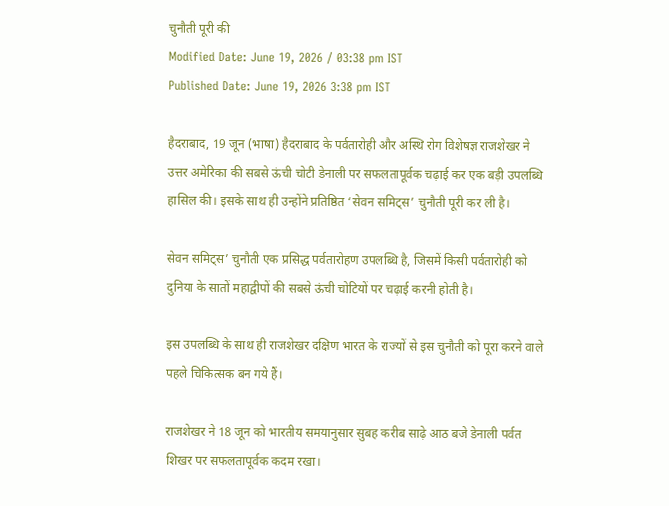चुनौती पूरी की
Modified Date: June 19, 2026 / 03:38 pm IST
Published Date: June 19, 2026 3:38 pm IST

हैदराबाद, 19 जून (भाषा) हैदराबाद के पर्वतारोही और अस्थि रोग विशेषज्ञ राजशेखर ने उत्तर अमेरिका की सबसे ऊंची चोटी डेनाली पर सफलतापूर्वक चढ़ाई कर एक बड़ी उपलब्धि हासिल की। इसके साथ ही उन्होंने प्रतिष्ठित ‘सेवन समिट्स’ चुनौती पूरी कर ली है।

सेवन समिट्स’ चुनौती एक प्रसिद्ध पर्वतारोहण उपलब्धि है, जिसमें किसी पर्वतारोही को दुनिया के सातों महाद्वीपों की सबसे ऊंची चोटियों पर चढ़ाई करनी होती है।

इस उपलब्धि के साथ ही राजशेखर दक्षिण भारत के राज्यों से इस चुनौती को पूरा करने वाले पहले चिकित्सक बन गये हैं।

राजशेखर ने 18 जून को भारतीय समयानुसार सुबह करीब साढ़े आठ बजे डेनाली पर्वत शिखर पर सफलतापूर्वक कदम रखा।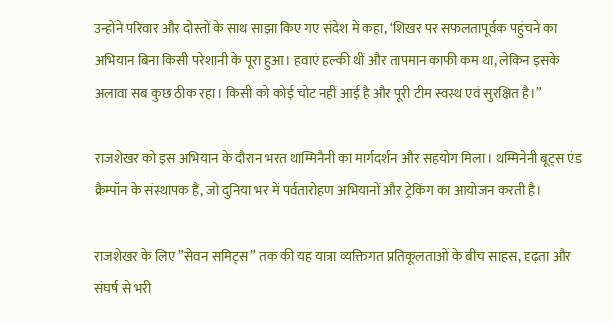उन्होंने परिवार और दोस्तों के साथ साझा किए गए संदेश में कहा, ‘शिखर पर सफलतापूर्वक पहुंचने का अभियान बिना किसी परेशानी के पूरा हुआ। हवाएं हल्की थीं और तापमान काफी कम था, लेकिन इसके अलावा सब कुछ ठीक रहा। किसी को कोई चोट नहीं आई है और पूरी टीम स्वस्थ एवं सुरक्षित है।”

राजशेखर को इस अभियान के दौरान भरत थाम्मिनैनी का मार्गदर्शन और सहयोग मिला। थम्मिनेनी बूट्स एंड क्रैम्पॉन के संस्थापक हैं, जो दुनिया भर में पर्वतारोहण अभियानों और ट्रेकिंग का आयोजन करती है।

राजशेखर के लिए ”सेवन समिट्स” तक की यह यात्रा व्यक्तिगत प्रतिकूलताओं के बीच साहस, दृढ़ता और संघर्ष से भरी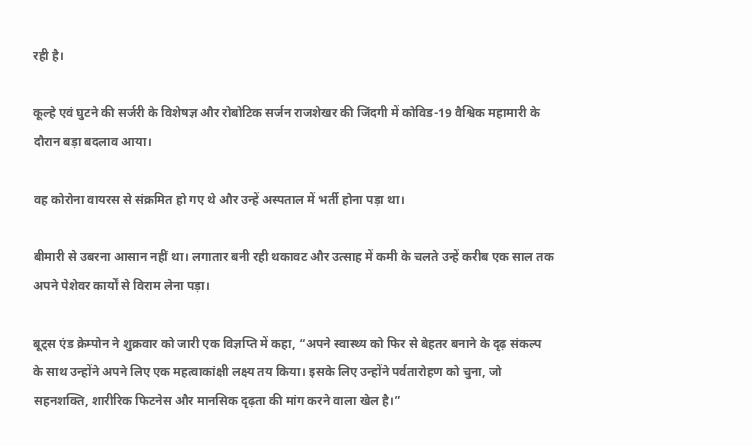रही है।

कूल्हे एवं घुटने की सर्जरी के विशेषज्ञ और रोबोटिक सर्जन राजशेखर की जिंदगी में कोविड-19 वैश्विक महामारी के दौरान बड़ा बदलाव आया।

वह कोरोना वायरस से संक्रमित हो गए थे और उन्हें अस्पताल में भर्ती होना पड़ा था।

बीमारी से उबरना आसान नहीं था। लगातार बनी रही थकावट और उत्साह में कमी के चलते उन्हें करीब एक साल तक अपने पेशेवर कार्यों से विराम लेना पड़ा।

बूट्स एंड क्रेम्पोन ने शुक्रवार को जारी एक विज्ञप्ति में कहा, “अपने स्वास्थ्य को फिर से बेहतर बनाने के दृढ़ संकल्प के साथ उन्होंने अपने लिए एक महत्वाकांक्षी लक्ष्य तय किया। इसके लिए उन्होंने पर्वतारोहण को चुना, जो सहनशक्ति, शारीरिक फिटनेस और मानसिक दृढ़ता की मांग करने वाला खेल है।”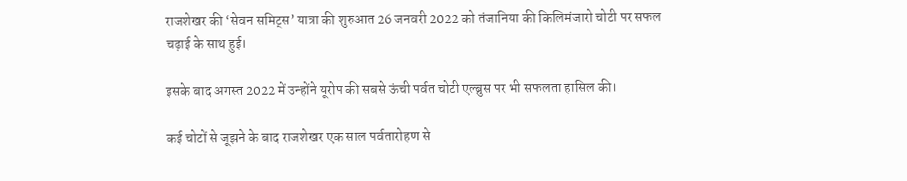राजशेखर की ‘सेवन समिट्स’ यात्रा की शुरुआत 26 जनवरी 2022 को तंजानिया की किलिमंजारो चोटी पर सफल चढ़ाई के साथ हुई।

इसके बाद अगस्त 2022 में उन्होंने यूरोप की सबसे ऊंची पर्वत चोटी एल्ब्रुस पर भी सफलता हासिल की।

कई चोटों से जूझने के बाद राजशेखर एक साल पर्वतारोहण से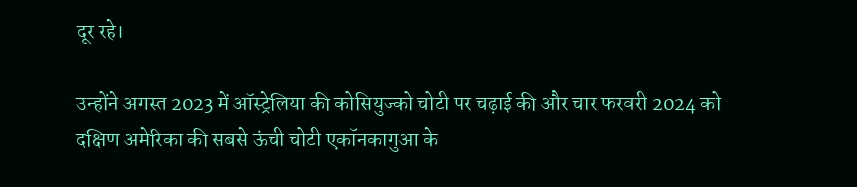दूर रहे।

उन्होंने अगस्त 2023 में ऑस्ट्रेलिया की कोसियुज्को चोटी पर चढ़ाई की और चार फरवरी 2024 को दक्षिण अमेरिका की सबसे ऊंची चोटी एकॉनकागुआ के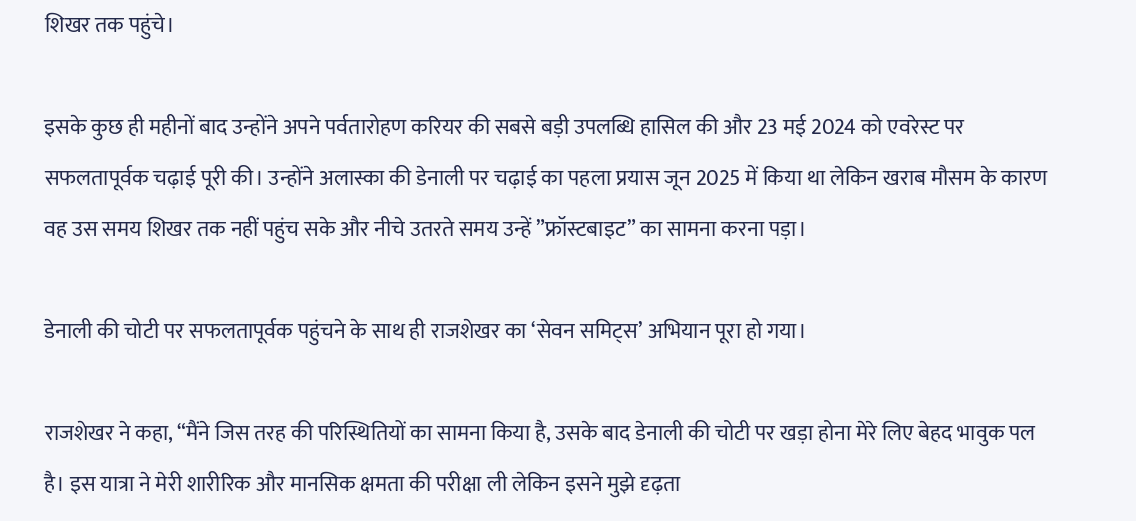शिखर तक पहुंचे।

इसके कुछ ही महीनों बाद उन्होंने अपने पर्वतारोहण करियर की सबसे बड़ी उपलब्धि हासिल की और 23 मई 2024 को एवरेस्ट पर सफलतापूर्वक चढ़ाई पूरी की। उन्होंने अलास्का की डेनाली पर चढ़ाई का पहला प्रयास जून 2025 में किया था लेकिन खराब मौसम के कारण वह उस समय शिखर तक नहीं पहुंच सके और नीचे उतरते समय उन्हें ”फ्रॉस्टबाइट” का सामना करना पड़ा।

डेनाली की चोटी पर सफलतापूर्वक पहुंचने के साथ ही राजशेखर का ‘सेवन समिट्स’ अभियान पूरा हो गया।

राजशेखर ने कहा, “मैंने जिस तरह की परिस्थितियों का सामना किया है, उसके बाद डेनाली की चोटी पर खड़ा होना मेरे लिए बेहद भावुक पल है। इस यात्रा ने मेरी शारीरिक और मानसिक क्षमता की परीक्षा ली लेकिन इसने मुझे दृढ़ता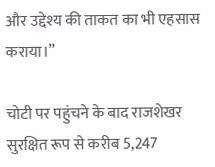और उद्देश्य की ताकत का भी एहसास कराया।”

चोटी पर पहुंचने के बाद राजशेखर सुरक्षित रूप से करीब 5,247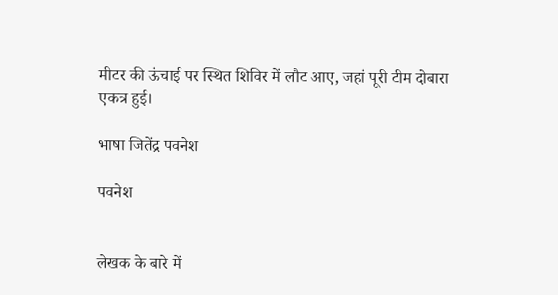मीटर की ऊंचाई पर स्थित शिविर में लौट आए, जहां पूरी टीम दोबारा एकत्र हुई।

भाषा जितेंद्र पवनेश

पवनेश


लेखक के बारे में